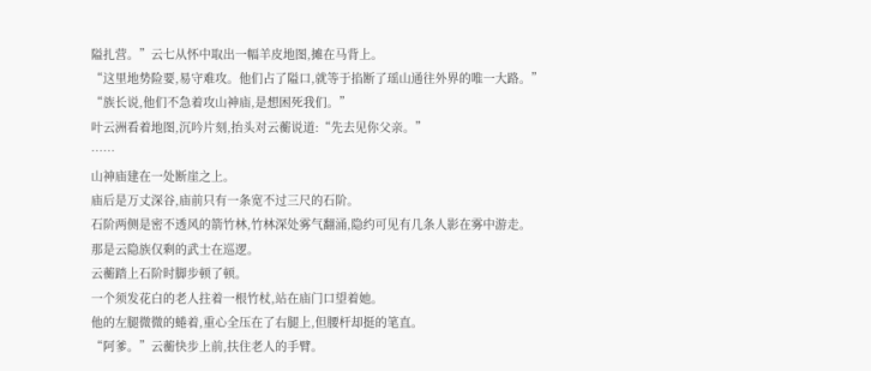隘扎营。”云七从怀中取出一幅羊皮地图,摊在马背上。
“这里地势险要,易守难攻。他们占了隘口,就等于掐断了瑶山通往外界的唯一大路。”
“族长说,他们不急着攻山神庙,是想困死我们。”
叶云洲看着地图,沉吟片刻,抬头对云蘅说道:“先去见你父亲。”
……
山神庙建在一处断崖之上。
庙后是万丈深谷,庙前只有一条宽不过三尺的石阶。
石阶两侧是密不透风的箭竹林,竹林深处雾气翻涌,隐约可见有几条人影在雾中游走。
那是云隐族仅剩的武士在巡逻。
云蘅踏上石阶时脚步顿了顿。
一个须发花白的老人拄着一根竹杖,站在庙门口望着她。
他的左腿微微的蜷着,重心全压在了右腿上,但腰杆却挺的笔直。
“阿爹。”云蘅快步上前,扶住老人的手臂。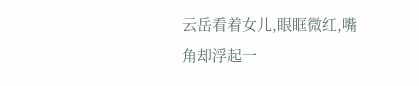云岳看着女儿,眼眶微红,嘴角却浮起一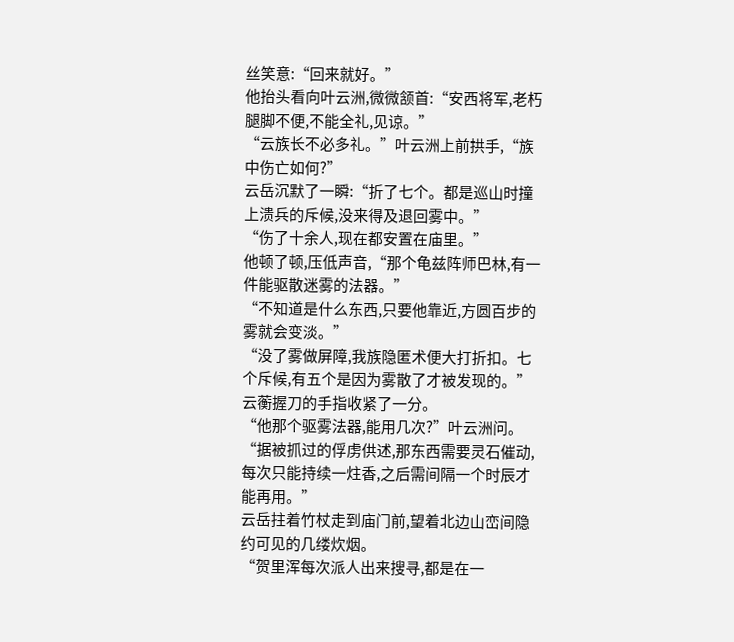丝笑意:“回来就好。”
他抬头看向叶云洲,微微颔首:“安西将军,老朽腿脚不便,不能全礼,见谅。”
“云族长不必多礼。”叶云洲上前拱手,“族中伤亡如何?”
云岳沉默了一瞬:“折了七个。都是巡山时撞上溃兵的斥候,没来得及退回雾中。”
“伤了十余人,现在都安置在庙里。”
他顿了顿,压低声音,“那个龟兹阵师巴林,有一件能驱散迷雾的法器。”
“不知道是什么东西,只要他靠近,方圆百步的雾就会变淡。”
“没了雾做屏障,我族隐匿术便大打折扣。七个斥候,有五个是因为雾散了才被发现的。”
云蘅握刀的手指收紧了一分。
“他那个驱雾法器,能用几次?”叶云洲问。
“据被抓过的俘虏供述,那东西需要灵石催动,每次只能持续一炷香,之后需间隔一个时辰才能再用。”
云岳拄着竹杖走到庙门前,望着北边山峦间隐约可见的几缕炊烟。
“贺里浑每次派人出来搜寻,都是在一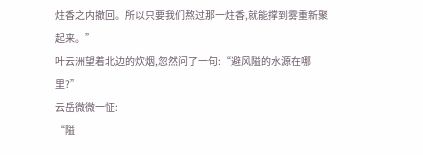炷香之内撤回。所以只要我们熬过那一炷香,就能撑到雾重新聚起来。”
叶云洲望着北边的炊烟,忽然问了一句:“避风隘的水源在哪里?”
云岳微微一怔:
“隘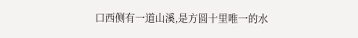口西侧有一道山溪,是方圆十里唯一的水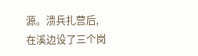源。溃兵扎营后,在溪边设了三个岗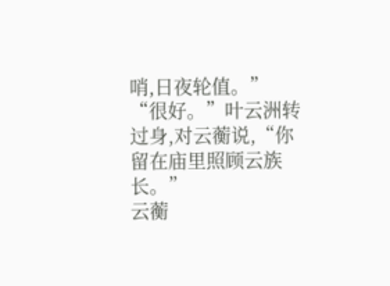哨,日夜轮值。”
“很好。”叶云洲转过身,对云蘅说,“你留在庙里照顾云族长。”
云蘅